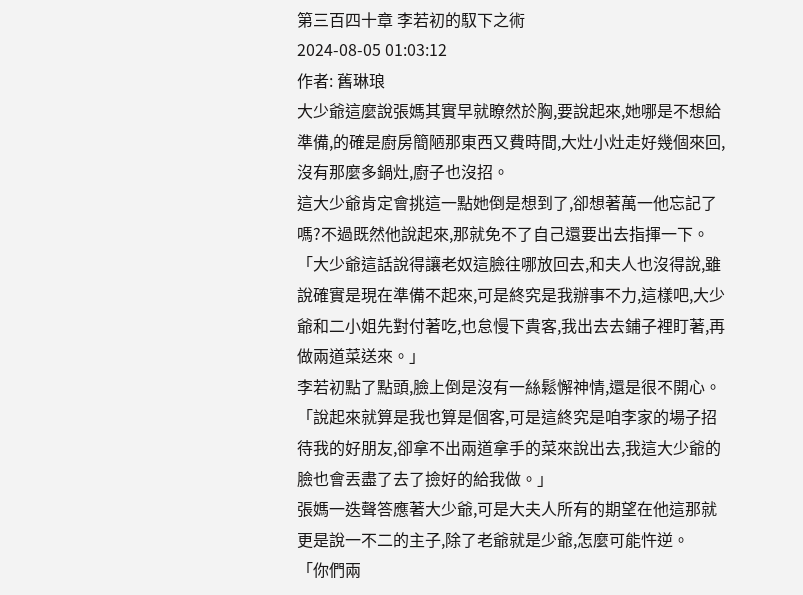第三百四十章 李若初的馭下之術
2024-08-05 01:03:12
作者: 舊琳琅
大少爺這麼說張媽其實早就瞭然於胸,要說起來,她哪是不想給準備,的確是廚房簡陋那東西又費時間,大灶小灶走好幾個來回,沒有那麼多鍋灶,廚子也沒招。
這大少爺肯定會挑這一點她倒是想到了,卻想著萬一他忘記了嗎?不過既然他說起來,那就免不了自己還要出去指揮一下。
「大少爺這話說得讓老奴這臉往哪放回去,和夫人也沒得說,雖說確實是現在準備不起來,可是終究是我辦事不力,這樣吧,大少爺和二小姐先對付著吃,也怠慢下貴客,我出去去鋪子裡盯著,再做兩道菜送來。」
李若初點了點頭,臉上倒是沒有一絲鬆懈神情,還是很不開心。
「說起來就算是我也算是個客,可是這終究是咱李家的場子招待我的好朋友,卻拿不出兩道拿手的菜來說出去,我這大少爺的臉也會丟盡了去了撿好的給我做。」
張媽一迭聲答應著大少爺,可是大夫人所有的期望在他這那就更是說一不二的主子,除了老爺就是少爺,怎麼可能忤逆。
「你們兩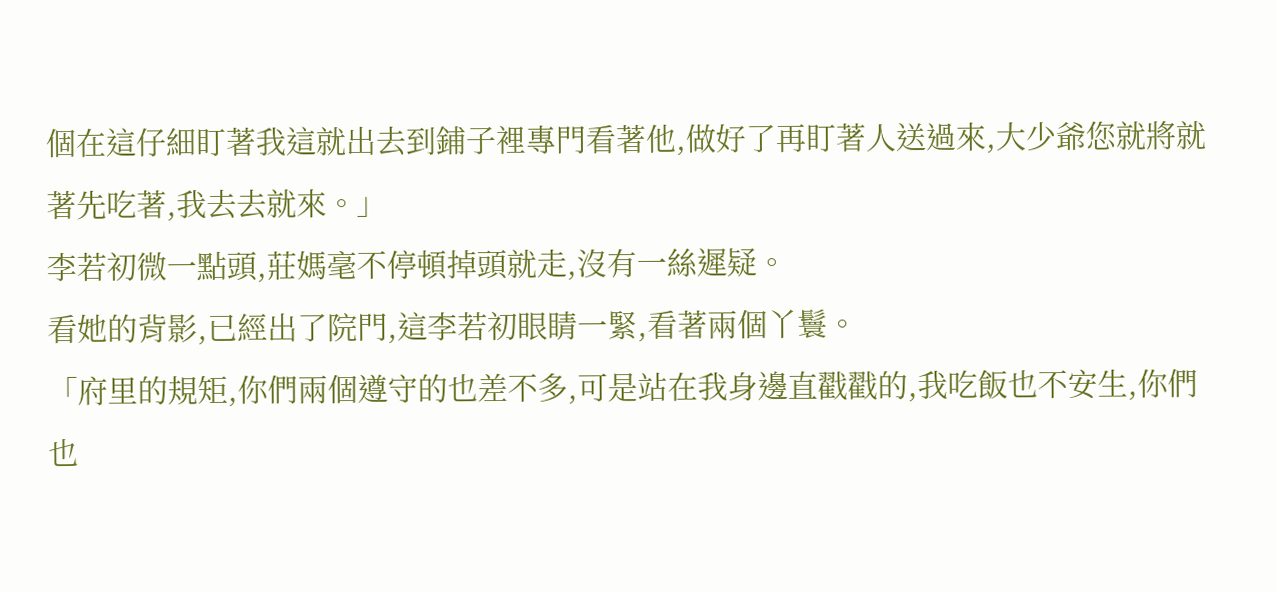個在這仔細盯著我這就出去到鋪子裡專門看著他,做好了再盯著人送過來,大少爺您就將就著先吃著,我去去就來。」
李若初微一點頭,莊媽毫不停頓掉頭就走,沒有一絲遲疑。
看她的背影,已經出了院門,這李若初眼睛一緊,看著兩個丫鬟。
「府里的規矩,你們兩個遵守的也差不多,可是站在我身邊直戳戳的,我吃飯也不安生,你們也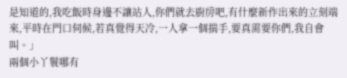是知道的,我吃飯時身邊不讓站人,你們就去廚房吧,有什麼新作出來的立刻端來,平時在門口伺候,若真覺得天冷,一人拿一個揣手,要真需要你們,我自會叫。」
兩個小丫鬟哪有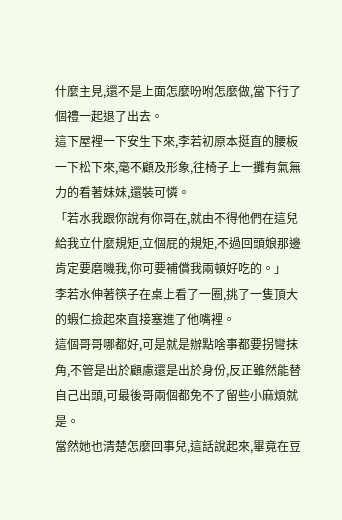什麼主見,還不是上面怎麼吩咐怎麼做,當下行了個禮一起退了出去。
這下屋裡一下安生下來,李若初原本挺直的腰板一下松下來,毫不顧及形象,往椅子上一攤有氣無力的看著妹妹,還裝可憐。
「若水我跟你說有你哥在,就由不得他們在這兒給我立什麼規矩,立個屁的規矩,不過回頭娘那邊肯定要磨嘰我,你可要補償我兩頓好吃的。」
李若水伸著筷子在桌上看了一圈,挑了一隻頂大的蝦仁撿起來直接塞進了他嘴裡。
這個哥哥哪都好,可是就是辦點啥事都要拐彎抹角,不管是出於顧慮還是出於身份,反正雖然能替自己出頭,可最後哥兩個都免不了留些小麻煩就是。
當然她也清楚怎麼回事兒,這話說起來,畢竟在豆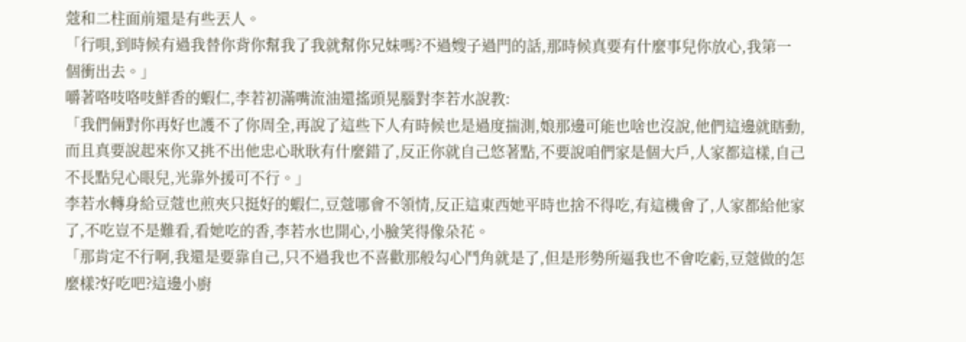蔻和二柱面前還是有些丟人。
「行唄,到時候有過我替你背你幫我了我就幫你兄妹嗎?不過嫂子過門的話,那時候真要有什麼事兒你放心,我第一個衝出去。」
嚼著咯吱咯吱鮮香的蝦仁,李若初滿嘴流油還搖頭晃腦對李若水說教:
「我們倆對你再好也護不了你周全,再說了這些下人有時候也是過度揣測,娘那邊可能也啥也沒說,他們這邊就瞎動,而且真要說起來你又挑不出他忠心耿耿有什麼錯了,反正你就自己悠著點,不要說咱們家是個大戶,人家都這樣,自己不長點兒心眼兒,光靠外援可不行。」
李若水轉身給豆蔻也煎夾只挺好的蝦仁,豆蔻哪會不領情,反正這東西她平時也捨不得吃,有這機會了,人家都給他家了,不吃豈不是難看,看她吃的香,李若水也開心,小臉笑得像朵花。
「那肯定不行啊,我還是要靠自己,只不過我也不喜歡那般勾心鬥角就是了,但是形勢所逼我也不會吃虧,豆蔻做的怎麼樣?好吃吧?這邊小廚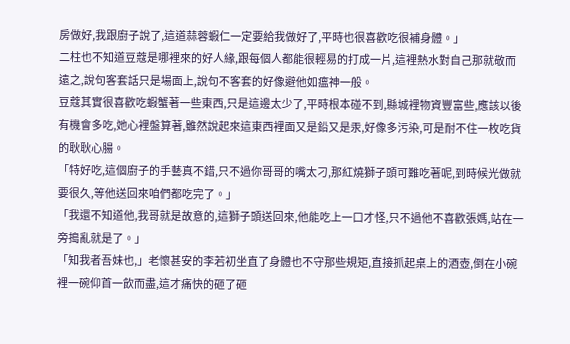房做好,我跟廚子說了,這道蒜蓉蝦仁一定要給我做好了,平時也很喜歡吃很補身體。」
二柱也不知道豆蔻是哪裡來的好人緣,跟每個人都能很輕易的打成一片,這裡熱水對自己那就敬而遠之,說句客套話只是場面上,說句不客套的好像避他如瘟神一般。
豆蔻其實很喜歡吃蝦蟹著一些東西,只是這邊太少了,平時根本碰不到,縣城裡物資豐富些,應該以後有機會多吃,她心裡盤算著,雖然說起來這東西裡面又是鉛又是汞,好像多污染,可是耐不住一枚吃貨的耿耿心腸。
「特好吃,這個廚子的手藝真不錯,只不過你哥哥的嘴太刁,那紅燒獅子頭可難吃著呢,到時候光做就要很久,等他送回來咱們都吃完了。」
「我還不知道他,我哥就是故意的,這獅子頭送回來,他能吃上一口才怪,只不過他不喜歡張媽,站在一旁搗亂就是了。」
「知我者吾妹也,」老懷甚安的李若初坐直了身體也不守那些規矩,直接抓起桌上的酒壺,倒在小碗裡一碗仰首一飲而盡,這才痛快的砸了砸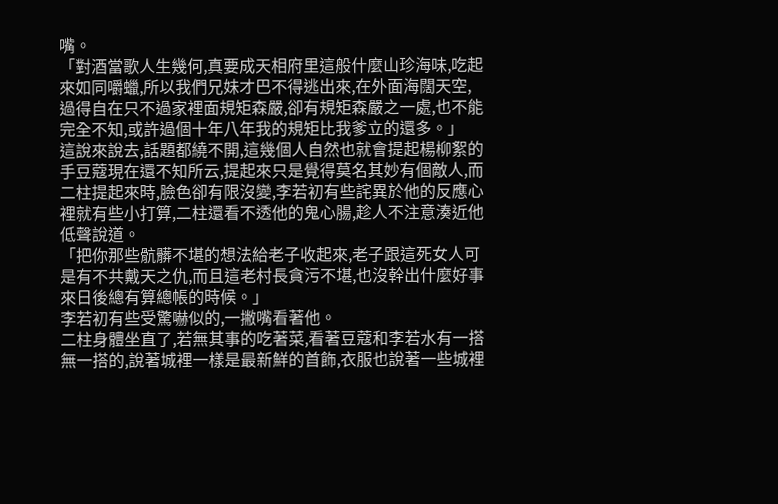嘴。
「對酒當歌人生幾何,真要成天相府里這般什麼山珍海味,吃起來如同嚼蠟,所以我們兄妹才巴不得逃出來,在外面海闊天空,過得自在只不過家裡面規矩森嚴,卻有規矩森嚴之一處,也不能完全不知,或許過個十年八年我的規矩比我爹立的還多。」
這說來說去,話題都繞不開,這幾個人自然也就會提起楊柳絮的手豆蔻現在還不知所云,提起來只是覺得莫名其妙有個敵人,而二柱提起來時,臉色卻有限沒變,李若初有些詫異於他的反應心裡就有些小打算,二柱還看不透他的鬼心腸,趁人不注意湊近他低聲說道。
「把你那些骯髒不堪的想法給老子收起來,老子跟這死女人可是有不共戴天之仇,而且這老村長貪污不堪,也沒幹出什麼好事來日後總有算總帳的時候。」
李若初有些受驚嚇似的,一撇嘴看著他。
二柱身體坐直了,若無其事的吃著菜,看著豆蔻和李若水有一搭無一搭的,說著城裡一樣是最新鮮的首飾,衣服也說著一些城裡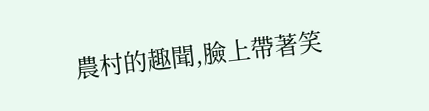農村的趣聞,臉上帶著笑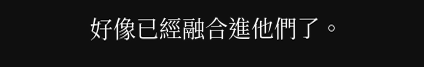好像已經融合進他們了。